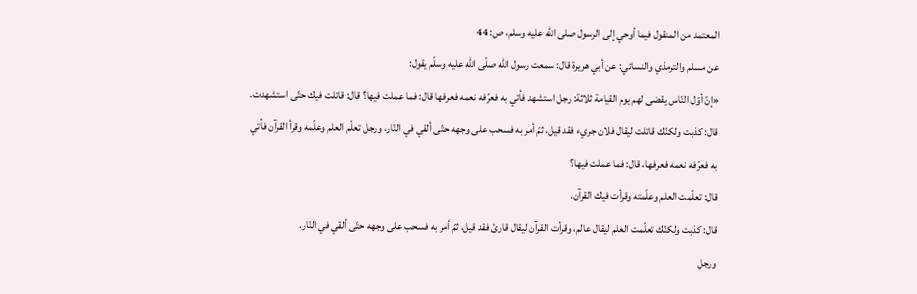المعتمد من المنقول فيما أوحي إلى الرسول صلى الله عليه وسلم، ص: 44
عن مسلم والترمذي والنسائي: عن أبي هريرة قال: سمعت رسول اللّه صلّى اللّه عليه وسلّم يقول:
«إنّ أوّل النّاس يقضى لهم يوم القيامة ثلاثة: رجل استشهد فأتي به فعرّفه نعمه فعرفها قال: فما عملت فيها؟ قال: قاتلت فيك حتّى استشهدت. قال: كذبت ولكنّك قاتلت ليقال فلان جريء فقد قيل، ثمّ أمر به فسحب على وجهه حتّى ألقي في النّار، ورجل تعلّم العلم وعلّمه وقرأ القرآن فأتي به فعرّفه نعمه فعرفها، قال: فما عملت فيها؟
قال: تعلّمت العلم وعلّمته وقرأت فيك القرآن.
قال: كذبت ولكنّك تعلّمت العلم ليقال عالم، وقرأت القرآن ليقال قارئ فقد قيل، ثمّ أمر به فسحب على وجهه حتّى ألقي في النّار.
ورجل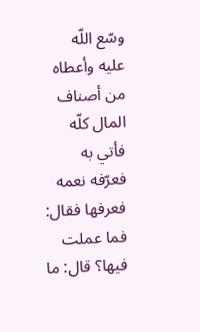وسّع اللّه عليه وأعطاه من أصناف المال كلّه فأتي به فعرّفه نعمه فعرفها فقال:
فما عملت فيها؟ قال: ما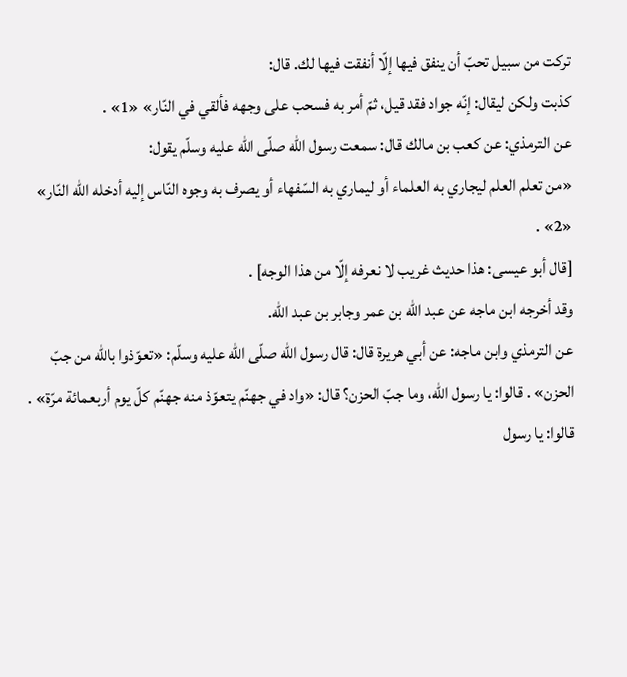تركت من سبيل تحبّ أن ينفق فيها إلّا أنفقت فيها لك. قال:
كذبت ولكن ليقال: إنّه جواد فقد قيل، ثمّ أمر به فسحب على وجهه فألقي في النّار» «1» .
عن الترمذي: عن كعب بن مالك قال: سمعت رسول اللّه صلّى اللّه عليه وسلّم يقول:
«من تعلم العلم ليجاري به العلماء أو ليماري به السّفهاء أو يصرف به وجوه النّاس إليه أدخله اللّه النّار» «2» .
[قال أبو عيسى: هذا حديث غريب لا نعرفه إلّا من هذا الوجه] .
وقد أخرجه ابن ماجه عن عبد اللّه بن عمر وجابر بن عبد اللّه.
عن الترمذي وابن ماجه: عن أبي هريرة قال: قال رسول اللّه صلّى اللّه عليه وسلّم: «تعوّذوا باللّه من جبّ الحزن» . قالوا: يا رسول اللّه، وما جبّ الحزن؟ قال: «واد في جهنّم يتعوّذ منه جهنّم كلّ يوم أربعمائة مرّة» .
قالوا: يا رسول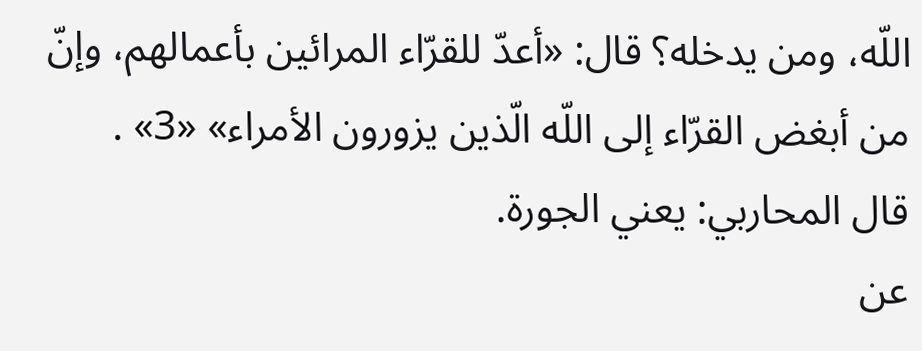اللّه، ومن يدخله؟ قال: «أعدّ للقرّاء المرائين بأعمالهم، وإنّ من أبغض القرّاء إلى اللّه الّذين يزورون الأمراء» «3» .
قال المحاربي: يعني الجورة.
عن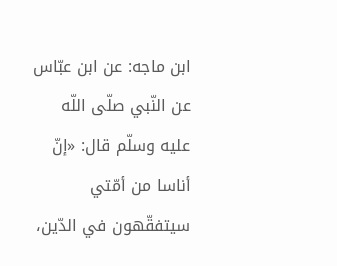ابن ماجه: عن ابن عبّاس عن النّبي صلّى اللّه عليه وسلّم قال: «إنّ أناسا من أمّتي سيتفقّهون في الدّين،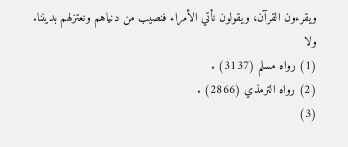ويقرءون القرآن، ويقولون نأتي الأمراء فنصيب من دنياهم ونعتزلهم بديننا. ولا
(1) رواه مسلم (3137) .
(2) رواه الترمذي (2866) .
(3)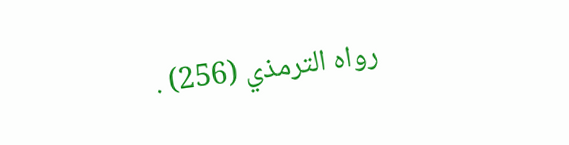رواه الترمذي (256) .